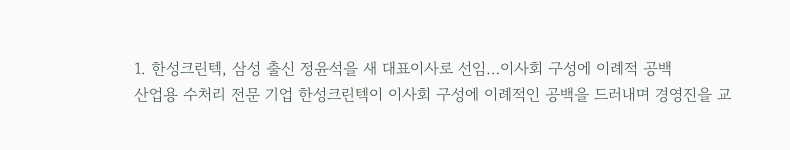1. 한성크린텍, 삼성 출신 정윤석을 새 대표이사로 선임…이사회 구성에 이례적 공백
산업용 수처리 전문 기업 한성크린텍이 이사회 구성에 이례적인 공백을 드러내며 경영진을 교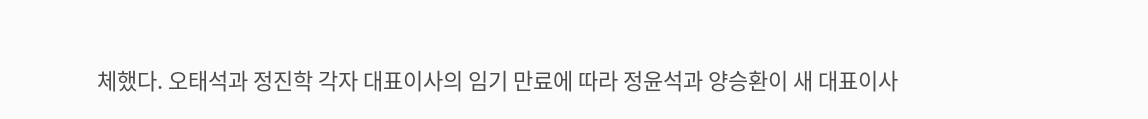체했다. 오태석과 정진학 각자 대표이사의 임기 만료에 따라 정윤석과 양승환이 새 대표이사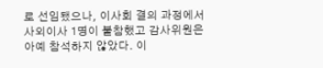로 선임됐으나, 이사회 결의 과정에서 사외이사 1명이 불참했고 감사위원은 아예 참석하지 않았다. 이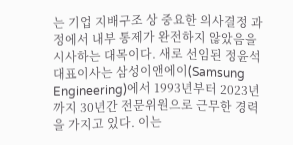는 기업 지배구조 상 중요한 의사결정 과정에서 내부 통제가 완전하지 않았음을 시사하는 대목이다. 새로 선임된 정윤석 대표이사는 삼성이앤에이(Samsung Engineering)에서 1993년부터 2023년까지 30년간 전문위원으로 근무한 경력을 가지고 있다. 이는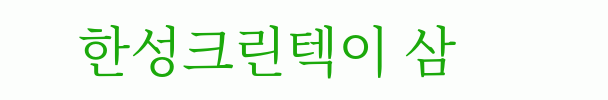한성크린텍이 삼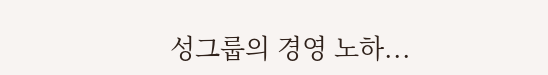성그룹의 경영 노하...